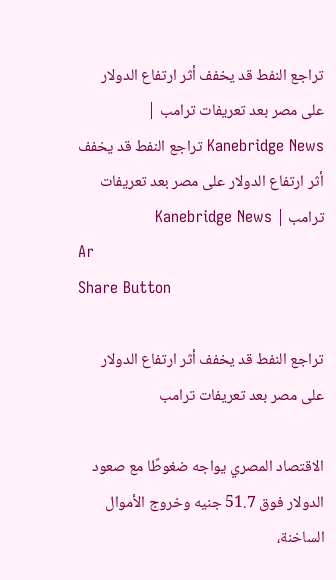تراجع النفط قد يخفف أثر ارتفاع الدولار على مصر بعد تعريفات ترامب | Kanebridge News تراجع النفط قد يخفف أثر ارتفاع الدولار على مصر بعد تعريفات ترامب | Kanebridge News
Ar
Share Button

تراجع النفط قد يخفف أثر ارتفاع الدولار على مصر بعد تعريفات ترامب

الاقتصاد المصري يواجه ضغوطًا مع صعود الدولار فوق 51.7 جنيه وخروج الأموال الساخنة،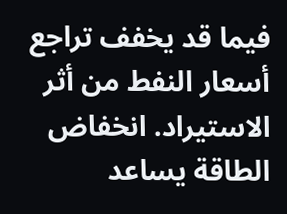فيما قد يخفف تراجع أسعار النفط من أثر الاستيراد. انخفاض الطاقة يساعد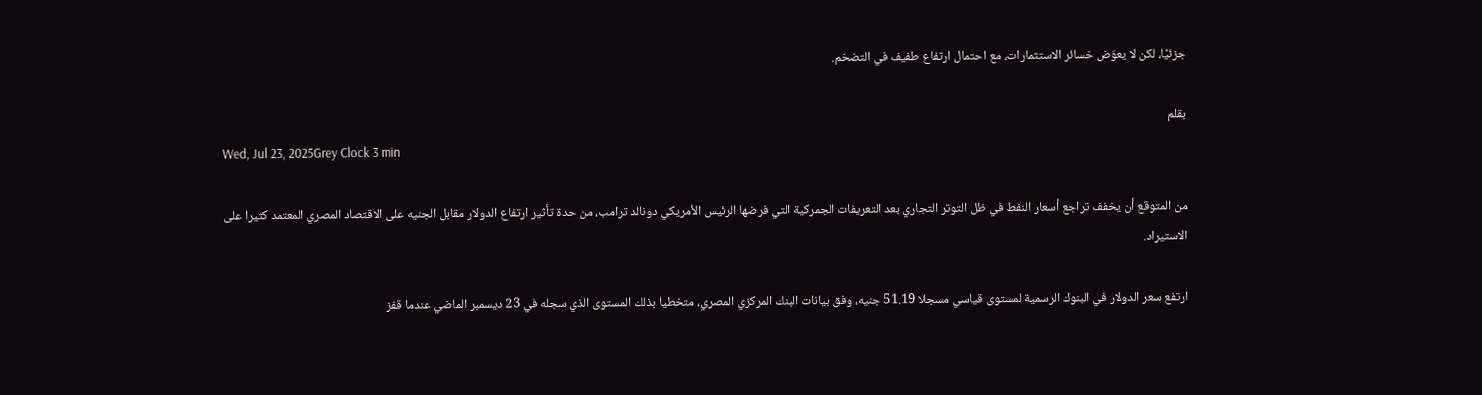جزئيًا، لكن لا يعوّض خسائر الاستثمارات، مع احتمال ارتفاع طفيف في التضخم.

بقلم
Wed, Jul 23, 2025Grey Clock 3 min

من المتوقع أن يخفف تراجع أسعار النفط في ظل التوتر التجاري بعد التعريفات الجمركية التي فرضها الرئيس الأمريكي دونالد ترامب، من حدة تأثير ارتفاع الدولار مقابل الجنيه على الاقتصاد المصري المعتمد كثيرا على الاستيراد.

ارتفع سعر الدولار في البنوك الرسمية لمستوى قياسي مسجلا 51.19 جنيه، وفق بيانات البنك المركزي المصري، متخطيا بذلك المستوى الذي سجله في 23 ديسمبر الماضي عندما قفز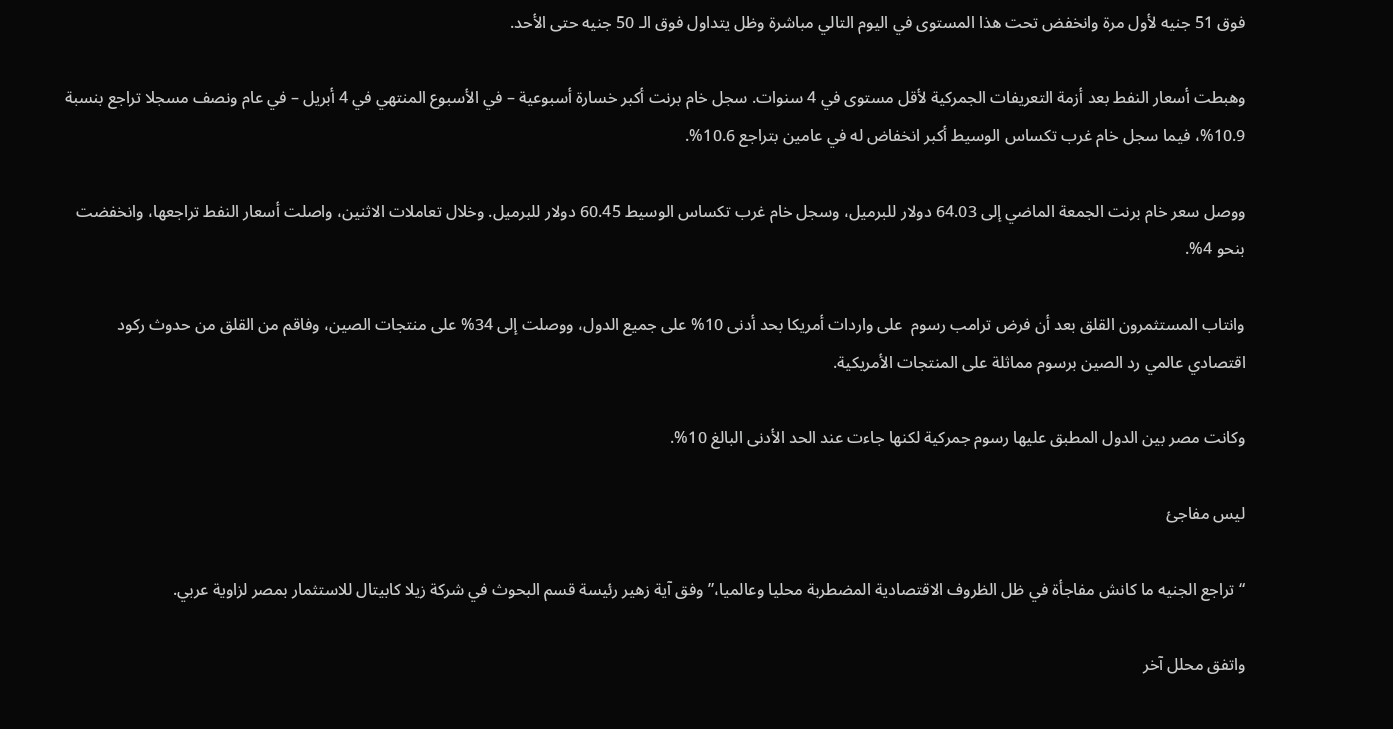فوق 51 جنيه لأول مرة وانخفض تحت هذا المستوى في اليوم التالي مباشرة وظل يتداول فوق الـ 50 جنيه حتى الأحد.

وهبطت أسعار النفط بعد أزمة التعريفات الجمركية لأقل مستوى في 4 سنوات. سجل خام برنت أكبر خسارة أسبوعية – في الأسبوع المنتهي في 4 أبريل – في عام ونصف مسجلا تراجع بنسبة 10.9%، فيما سجل خام غرب تكساس الوسيط أكبر انخفاض له في عامين بتراجع 10.6%.

ووصل سعر خام برنت الجمعة الماضي إلى 64.03 دولار للبرميل، وسجل خام غرب تكساس الوسيط 60.45 دولار للبرميل. وخلال تعاملات الاثنين، واصلت أسعار النفط تراجعها، وانخفضت بنحو 4%.

وانتاب المستثمرون القلق بعد أن فرض ترامب رسوم  على واردات أمريكا بحد أدنى 10% على جميع الدول، ووصلت إلى 34% على منتجات الصين، وفاقم من القلق من حدوث ركود اقتصادي عالمي رد الصين برسوم مماثلة على المنتجات الأمريكية.

وكانت مصر بين الدول المطبق عليها رسوم جمركية لكنها جاءت عند الحد الأدنى البالغ 10%.

ليس مفاجئ

“تراجع الجنيه ما كانش مفاجأة في ظل الظروف الاقتصادية المضطربة محليا وعالميا،” وفق آية زهير رئيسة قسم البحوث في شركة زيلا كابيتال للاستثمار بمصر لزاوية عربي.

واتفق محلل آخر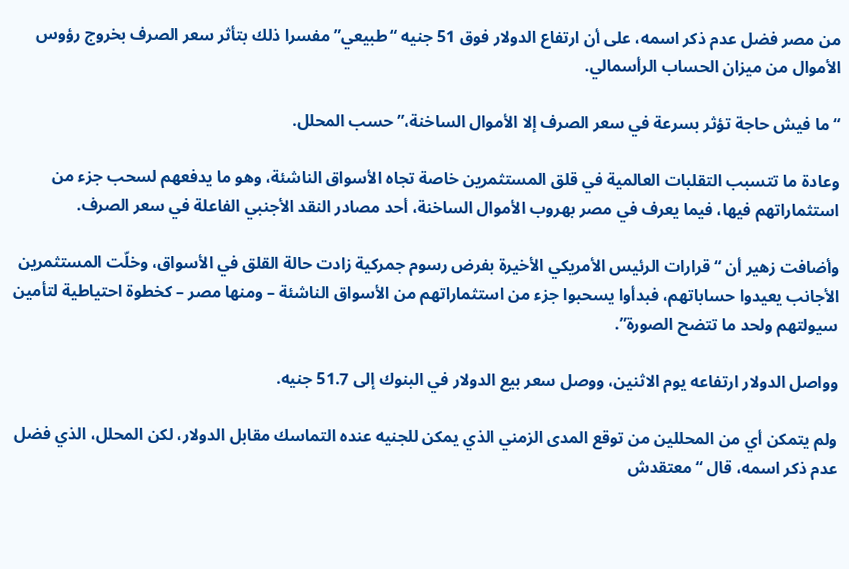من مصر فضل عدم ذكر اسمه، على أن ارتفاع الدولار فوق 51 جنيه “طبيعي” مفسرا ذلك بتأثر سعر الصرف بخروج رؤوس الأموال من ميزان الحساب الرأسمالي.

“ما فيش حاجة تؤثر بسرعة في سعر الصرف إلا الأموال الساخنة،” حسب المحلل.

وعادة ما تتسبب التقلبات العالمية في قلق المستثمرين خاصة تجاه الأسواق الناشئة، وهو ما يدفعهم لسحب جزء من استثماراتهم فيها، فيما يعرف في مصر بهروب الأموال الساخنة، أحد مصادر النقد الأجنبي الفاعلة في سعر الصرف.

وأضافت زهير أن “قرارات الرئيس الأمريكي الأخيرة بفرض رسوم جمركية زادت حالة القلق في الأسواق، وخلّت المستثمرين الأجانب يعيدوا حساباتهم، فبدأوا يسحبوا جزء من استثماراتهم من الأسواق الناشئة – ومنها مصر – كخطوة احتياطية لتأمين سيولتهم ولحد ما تتضح الصورة”.

وواصل الدولار ارتفاعه يوم الاثنين، ووصل سعر بيع الدولار في البنوك إلى 51.7 جنيه.

ولم يتمكن أي من المحللين من توقع المدى الزمني الذي يمكن للجنيه عنده التماسك مقابل الدولار، لكن المحلل، الذي فضل عدم ذكر اسمه، قال “معتقدش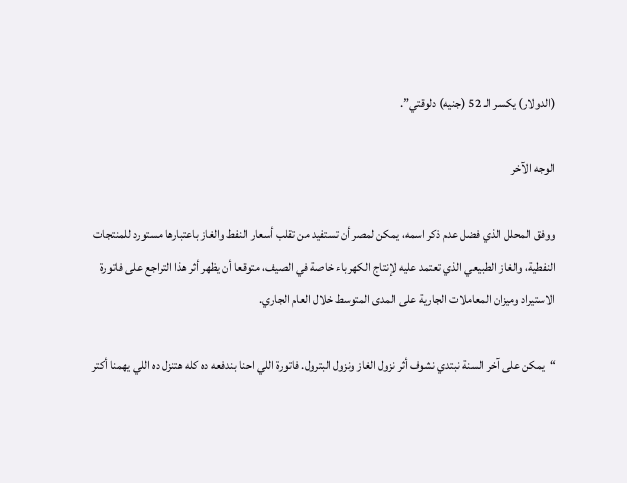(الدولار) يكسر الـ 52 (جنيه) دلوقتي”.

الوجه الآخر

ووفق المحلل الذي فضل عدم ذكر اسمه، يمكن لمصر أن تستفيد من تقلب أسعار النفط والغاز باعتبارها مستورد للمنتجات النفطية، والغاز الطبيعي الذي تعتمد عليه لإنتاج الكهرباء خاصة في الصيف، متوقعا أن يظهر أثر هذا التراجع على فاتورة الاستيراد وميزان المعاملات الجارية على المدى المتوسط خلال العام الجاري.

“يمكن على آخر السنة نبتدي نشوف أثر نزول الغاز ونزول البترول. فاتورة اللي احنا بندفعه ده كله هتنزل ده اللي يهمنا أكتر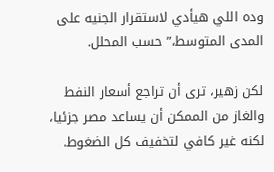وده اللي هيأدي لاستقرار الجنيه على المدى المتوسط،” حسب المحلل.

لكن زهير، ترى أن تراجع أسعار النفط والغاز من الممكن أن يساعد مصر جزئيا، لكنه غير كافي لتخفيف كل الضغوط.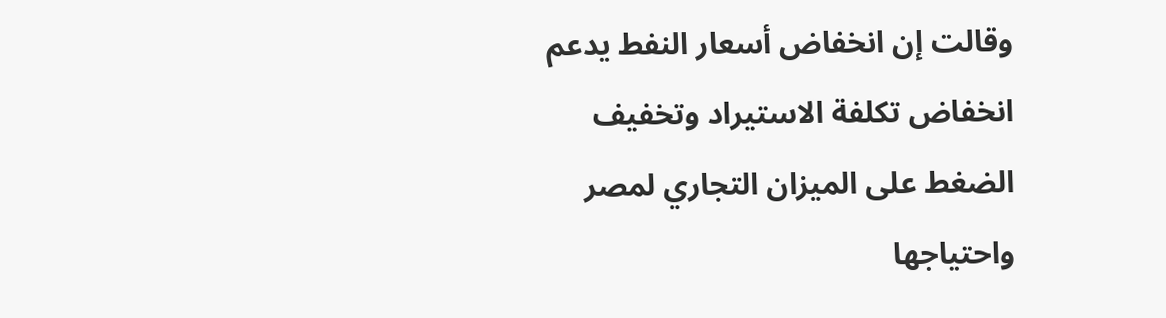وقالت إن انخفاض أسعار النفط يدعم انخفاض تكلفة الاستيراد وتخفيف الضغط على الميزان التجاري لمصر واحتياجها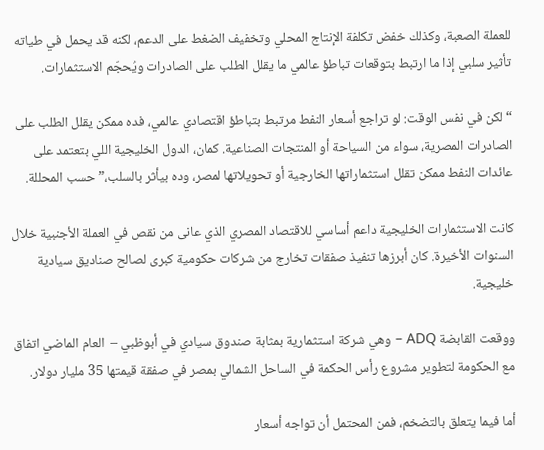للعملة الصعبة، وكذلك خفض تكلفة الإنتاج المحلي وتخفيف الضغط على الدعم، لكنه قد يحمل في طياته تأثير سلبي إذا ما ارتبط بتوقعات تباطؤ عالمي ما يقلل الطلب على الصادرات ويُحجّم الاستثمارات.

“لكن في نفس الوقت: لو تراجع أسعار النفط مرتبط بتباطؤ اقتصادي عالمي، فده ممكن يقلل الطلب على الصادرات المصرية، سواء من السياحة أو المنتجات الصناعية. كمان، الدول الخليجية اللي بتعتمد على عائدات النفط ممكن تقلل استثماراتها الخارجية أو تحويلاتها لمصر، وده بيأثر بالسلب،” حسب المحللة.

كانت الاستثمارات الخليجية داعم أساسي للاقتصاد المصري الذي عانى من نقص في العملة الأجنبية خلال السنوات الأخيرة. كان أبرزها تنفيذ صفقات تخارج من شركات حكومية كبرى لصالح صناديق سيادية خليجية.

ووقعت القابضة ADQ – وهي شركة استثمارية بمثابة صندوق سيادي في أبوظبي –  العام الماضي اتفاق مع الحكومة لتطوير مشروع رأس الحكمة في الساحل الشمالي بمصر في صفقة قيمتها 35 مليار دولار.

أما فيما يتعلق بالتضخم، فمن المحتمل أن تواجه أسعار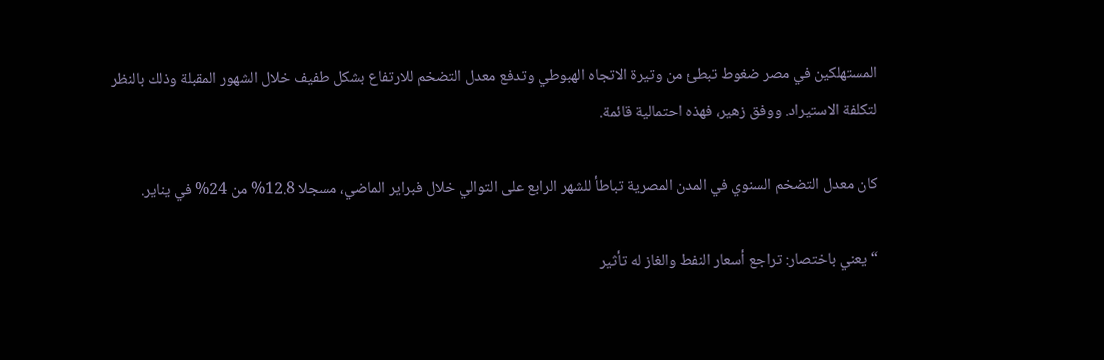المستهلكين في مصر ضغوط تبطئ من وتيرة الاتجاه الهبوطي وتدفع معدل التضخم للارتفاع بشكل طفيف خلال الشهور المقبلة وذلك بالنظر لتكلفة الاستيراد. ووفق زهير، فهذه احتمالية قائمة.

كان معدل التضخم السنوي في المدن المصرية تباطأ للشهر الرابع على التوالي خلال فبراير الماضي، مسجلا 12.8% من 24% في يناير.

“يعني باختصار: تراجع أسعار النفط والغاز له تأثير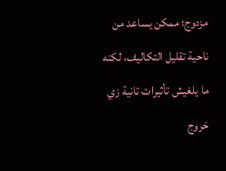مزدوج؛ ممكن يساعد من ناحية تقليل التكاليف، لكنه ما يلغيش تأثيرات تانية زي خروج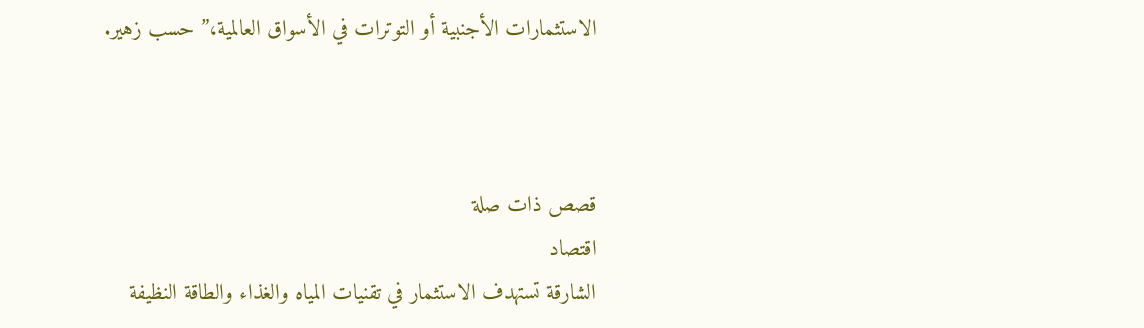الاستثمارات الأجنبية أو التوترات في الأسواق العالمية،” حسب زهير.



قصص ذات صلة
اقتصاد
الشارقة تستهدف الاستثمار في تقنيات المياه والغذاء والطاقة النظيفة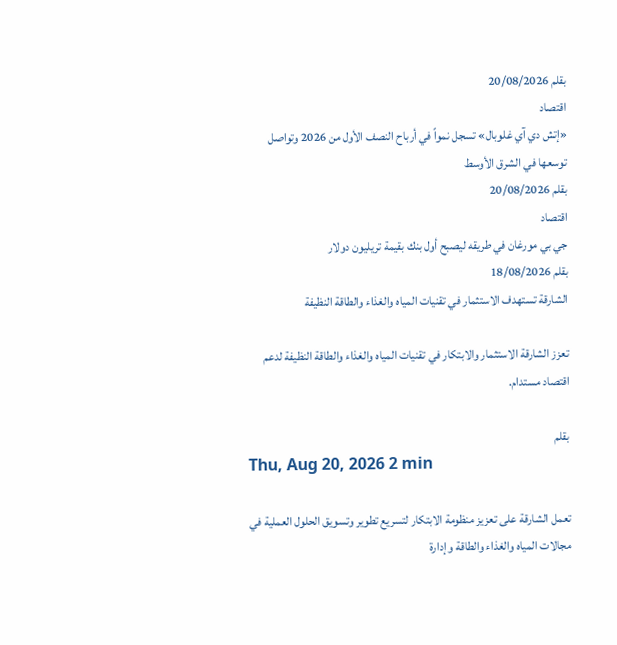بقلم 20/08/2026
اقتصاد
«إتش دي آي غلوبال» تسجل نمواً في أرباح النصف الأول من 2026 وتواصل توسعها في الشرق الأوسط
بقلم 20/08/2026
اقتصاد
جي بي مورغان في طريقه ليصبح أول بنك بقيمة تريليون دولار
بقلم 18/08/2026
الشارقة تستهدف الاستثمار في تقنيات المياه والغذاء والطاقة النظيفة

تعزز الشارقة الاستثمار والابتكار في تقنيات المياه والغذاء والطاقة النظيفة لدعم اقتصاد مستدام.

بقلم
Thu, Aug 20, 2026 2 min

تعمل الشارقة على تعزيز منظومة الابتكار لتسريع تطوير وتسويق الحلول العملية في مجالات المياه والغذاء والطاقة وإدارة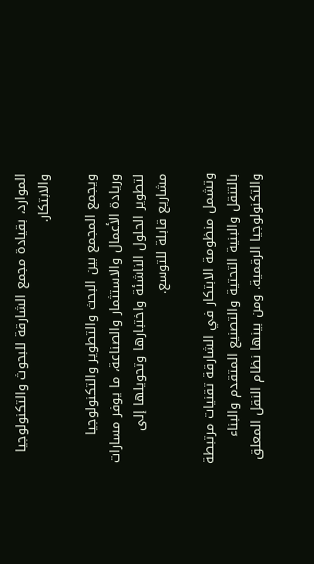الموارد، بقيادة مجمع الشارقة للبحوث والتكنولوجيا والابتكار.

ويجمع المجمع بين البحث والتطوير والتكنولوجيا وريادة الأعمال والاستثمار والصناعة، ما يوفر مسارات لتطوير الحلول الناشئة واختبارها وتحويلها إلى مشاريع قابلة للتوسع.

وتشمل منظومة الابتكار في الشارقة تقنيات مرتبطة بالتنقل والبنية التحتية والتصنيع المتقدم والبناء والتكنولوجيا الرقمية. ومن بينها نظام النقل المعلق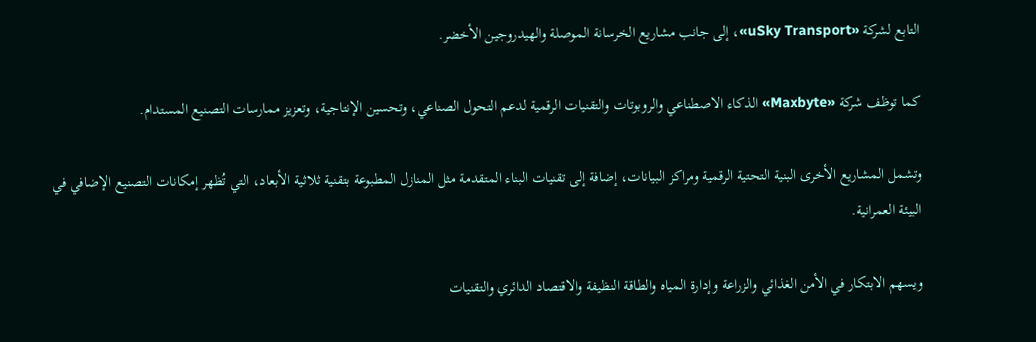التابع لشركة «uSky Transport»، إلى جانب مشاريع الخرسانة الموصلة والهيدروجين الأخضر.

كما توظف شركة «Maxbyte» الذكاء الاصطناعي والروبوتات والتقنيات الرقمية لدعم التحول الصناعي، وتحسين الإنتاجية، وتعزيز ممارسات التصنيع المستدام.

وتشمل المشاريع الأخرى البنية التحتية الرقمية ومراكز البيانات، إضافة إلى تقنيات البناء المتقدمة مثل المنازل المطبوعة بتقنية ثلاثية الأبعاد، التي تُظهر إمكانات التصنيع الإضافي في البيئة العمرانية.

ويسهم الابتكار في الأمن الغذائي والزراعة وإدارة المياه والطاقة النظيفة والاقتصاد الدائري والتقنيات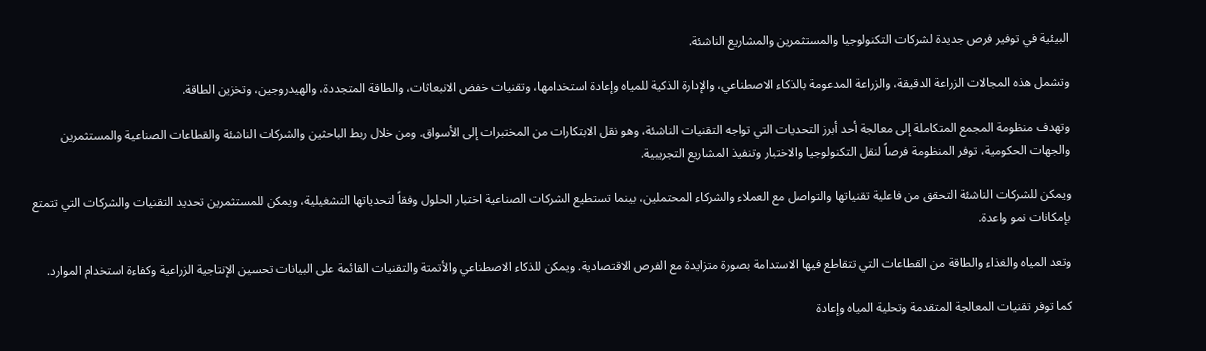البيئية في توفير فرص جديدة لشركات التكنولوجيا والمستثمرين والمشاريع الناشئة.

وتشمل هذه المجالات الزراعة الدقيقة، والزراعة المدعومة بالذكاء الاصطناعي، والإدارة الذكية للمياه وإعادة استخدامها، وتقنيات خفض الانبعاثات، والطاقة المتجددة، والهيدروجين، وتخزين الطاقة.

وتهدف منظومة المجمع المتكاملة إلى معالجة أحد أبرز التحديات التي تواجه التقنيات الناشئة، وهو نقل الابتكارات من المختبرات إلى الأسواق. ومن خلال ربط الباحثين والشركات الناشئة والقطاعات الصناعية والمستثمرين والجهات الحكومية، توفر المنظومة فرصاً لنقل التكنولوجيا والاختبار وتنفيذ المشاريع التجريبية.

ويمكن للشركات الناشئة التحقق من فاعلية تقنياتها والتواصل مع العملاء والشركاء المحتملين، بينما تستطيع الشركات الصناعية اختبار الحلول وفقاً لتحدياتها التشغيلية، ويمكن للمستثمرين تحديد التقنيات والشركات التي تتمتع بإمكانات نمو واعدة.

وتعد المياه والغذاء والطاقة من القطاعات التي تتقاطع فيها الاستدامة بصورة متزايدة مع الفرص الاقتصادية. ويمكن للذكاء الاصطناعي والأتمتة والتقنيات القائمة على البيانات تحسين الإنتاجية الزراعية وكفاءة استخدام الموارد.

كما توفر تقنيات المعالجة المتقدمة وتحلية المياه وإعادة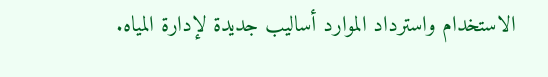الاستخدام واسترداد الموارد أساليب جديدة لإدارة المياه.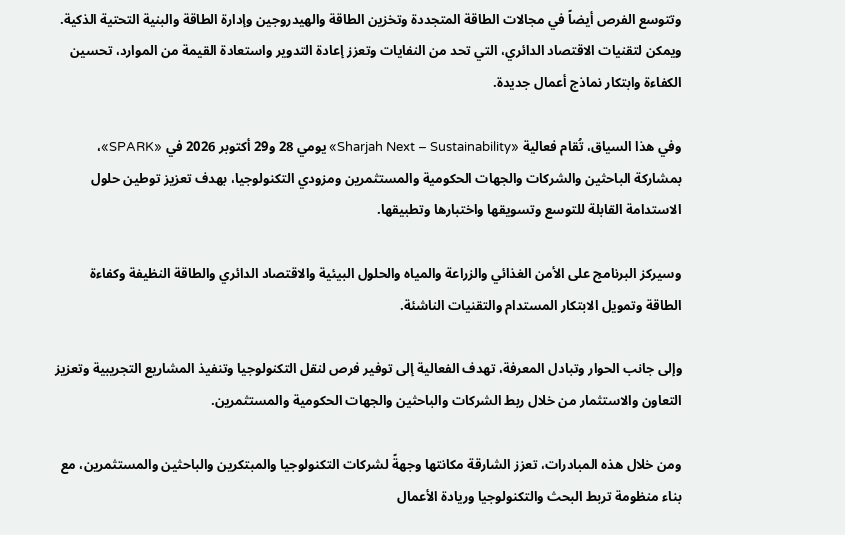وتتوسع الفرص أيضاً في مجالات الطاقة المتجددة وتخزين الطاقة والهيدروجين وإدارة الطاقة والبنية التحتية الذكية. ويمكن لتقنيات الاقتصاد الدائري، التي تحد من النفايات وتعزز إعادة التدوير واستعادة القيمة من الموارد، تحسين الكفاءة وابتكار نماذج أعمال جديدة.

وفي هذا السياق، تُقام فعالية «Sharjah Next – Sustainability» يومي 28 و29 أكتوبر 2026 في «SPARK»، بمشاركة الباحثين والشركات والجهات الحكومية والمستثمرين ومزودي التكنولوجيا، بهدف تعزيز توطين حلول الاستدامة القابلة للتوسع وتسويقها واختبارها وتطبيقها.

وسيركز البرنامج على الأمن الغذائي والزراعة والمياه والحلول البيئية والاقتصاد الدائري والطاقة النظيفة وكفاءة الطاقة وتمويل الابتكار المستدام والتقنيات الناشئة.

وإلى جانب الحوار وتبادل المعرفة، تهدف الفعالية إلى توفير فرص لنقل التكنولوجيا وتنفيذ المشاريع التجريبية وتعزيز التعاون والاستثمار من خلال ربط الشركات والباحثين والجهات الحكومية والمستثمرين.

ومن خلال هذه المبادرات، تعزز الشارقة مكانتها وجهةً لشركات التكنولوجيا والمبتكرين والباحثين والمستثمرين، مع بناء منظومة تربط البحث والتكنولوجيا وريادة الأعمال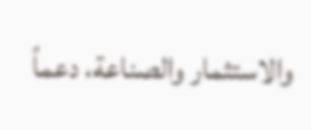والاستثمار والصناعة، دعماً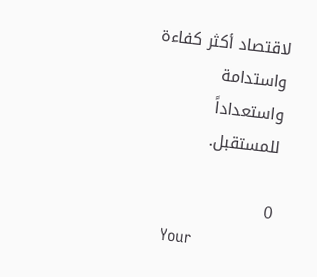لاقتصاد أكثر كفاءة واستدامة واستعداداً للمستقبل.

0
    Your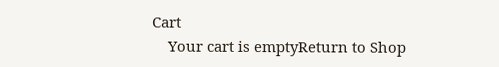Cart
    Your cart is emptyReturn to Shop